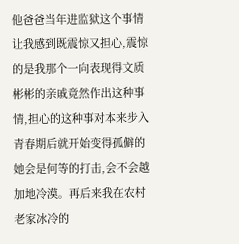他爸爸当年进监狱这个事情让我感到既震惊又担心,震惊的是我那个一向表现得文质彬彬的亲戚竟然作出这种事情,担心的这种事对本来步入青春期后就开始变得孤僻的她会是何等的打击,会不会越加地冷漠。再后来我在农村老家冰冷的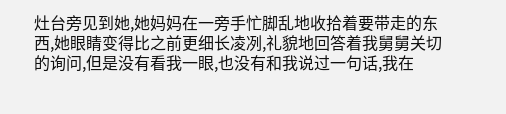灶台旁见到她,她妈妈在一旁手忙脚乱地收拾着要带走的东西,她眼睛变得比之前更细长凌冽,礼貌地回答着我舅舅关切的询问,但是没有看我一眼,也没有和我说过一句话,我在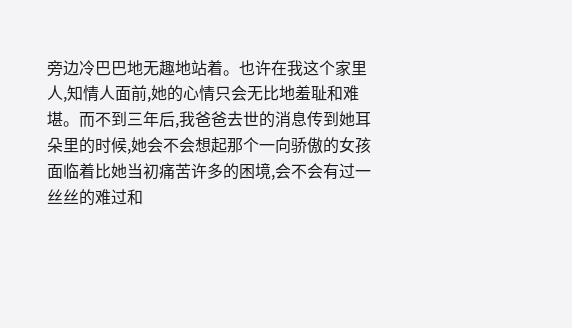旁边冷巴巴地无趣地站着。也许在我这个家里人,知情人面前,她的心情只会无比地羞耻和难堪。而不到三年后,我爸爸去世的消息传到她耳朵里的时候,她会不会想起那个一向骄傲的女孩面临着比她当初痛苦许多的困境,会不会有过一丝丝的难过和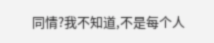同情?我不知道,不是每个人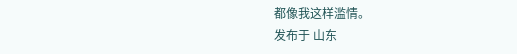都像我这样滥情。
发布于 山东